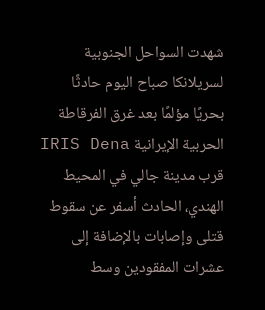شهدت السواحل الجنوبية لسريلانكا صباح اليوم حادثًا بحريًا مؤلمًا بعد غرق الفرقاطة الحربية الإيرانية IRIS Dena قرب مدينة جالي في المحيط الهندي، الحادث أسفر عن سقوط قتلى وإصابات بالإضافة إلى عشرات المفقودين وسط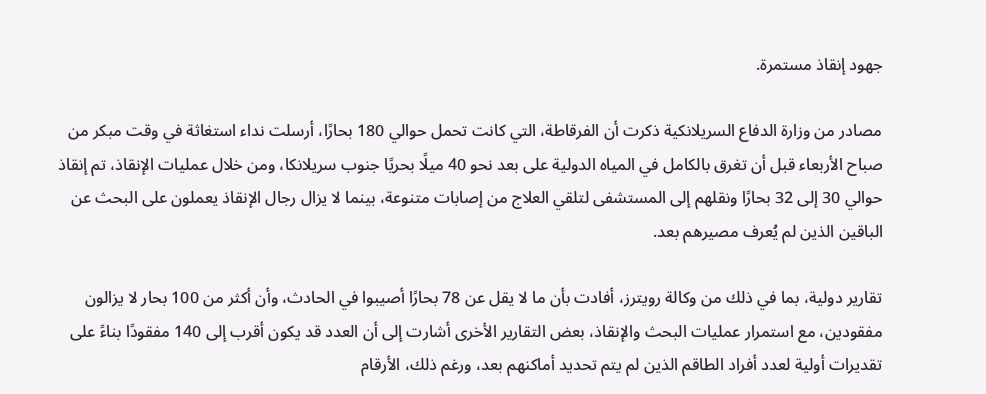جهود إنقاذ مستمرة.

مصادر من وزارة الدفاع السريلانكية ذكرت أن الفرقاطة، التي كانت تحمل حوالي 180 بحارًا، أرسلت نداء استغاثة في وقت مبكر من صباح الأربعاء قبل أن تغرق بالكامل في المياه الدولية على بعد نحو 40 ميلًا بحريًا جنوب سريلانكا، ومن خلال عمليات الإنقاذ، تم إنقاذ حوالي 30 إلى 32 بحارًا ونقلهم إلى المستشفى لتلقي العلاج من إصابات متنوعة، بينما لا يزال رجال الإنقاذ يعملون على البحث عن الباقين الذين لم يُعرف مصيرهم بعد.

تقارير دولية، بما في ذلك من وكالة رويترز، أفادت بأن ما لا يقل عن 78 بحارًا أصيبوا في الحادث، وأن أكثر من 100 بحار لا يزالون مفقودين، مع استمرار عمليات البحث والإنقاذ، بعض التقارير الأخرى أشارت إلى أن العدد قد يكون أقرب إلى 140 مفقودًا بناءً على تقديرات أولية لعدد أفراد الطاقم الذين لم يتم تحديد أماكنهم بعد، ورغم ذلك، الأرقام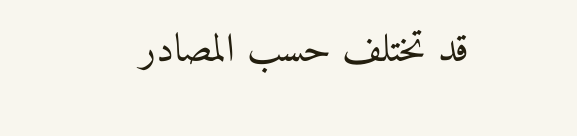قد تختلف حسب المصادر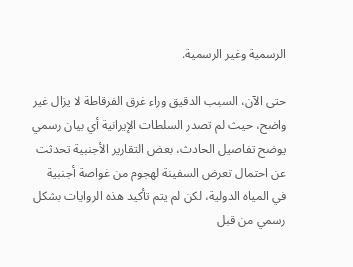الرسمية وغير الرسمية.

حتى الآن، السبب الدقيق وراء غرق الفرقاطة لا يزال غير واضح، حيث لم تصدر السلطات الإيرانية أي بيان رسمي يوضح تفاصيل الحادث، بعض التقارير الأجنبية تحدثت عن احتمال تعرض السفينة لهجوم من غواصة أجنبية في المياه الدولية، لكن لم يتم تأكيد هذه الروايات بشكل رسمي من قبل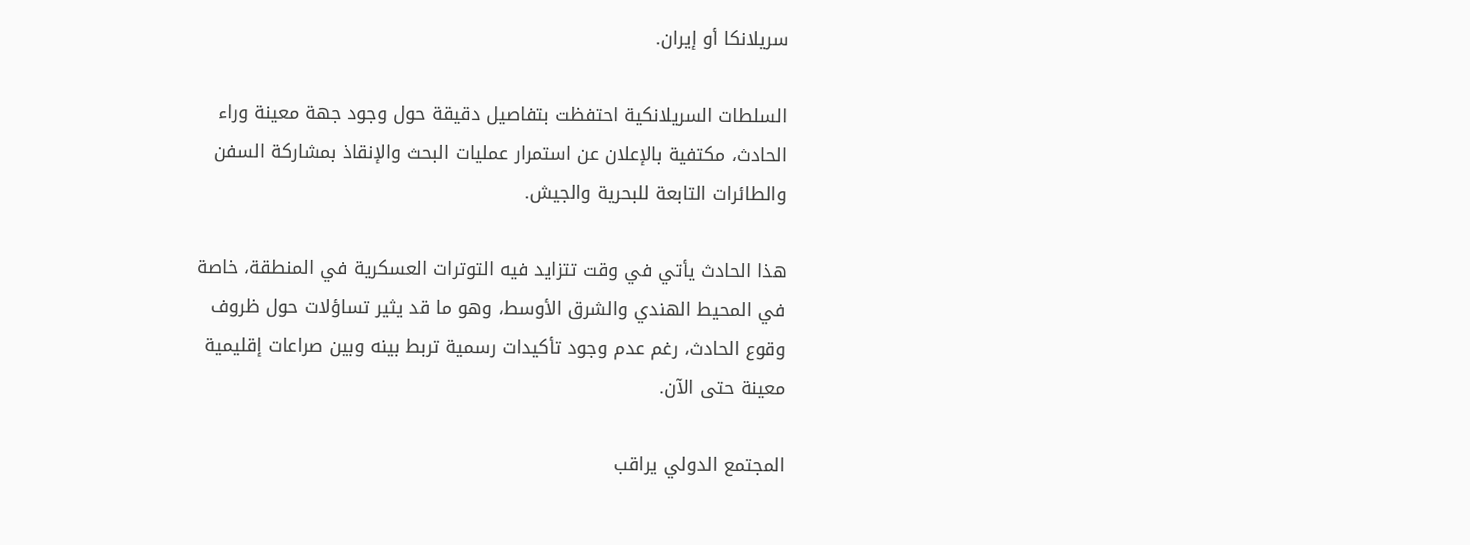سريلانكا أو إيران.

السلطات السريلانكية احتفظت بتفاصيل دقيقة حول وجود جهة معينة وراء الحادث، مكتفية بالإعلان عن استمرار عمليات البحث والإنقاذ بمشاركة السفن والطائرات التابعة للبحرية والجيش.

هذا الحادث يأتي في وقت تتزايد فيه التوترات العسكرية في المنطقة، خاصة في المحيط الهندي والشرق الأوسط، وهو ما قد يثير تساؤلات حول ظروف وقوع الحادث، رغم عدم وجود تأكيدات رسمية تربط بينه وبين صراعات إقليمية معينة حتى الآن.

المجتمع الدولي يراقب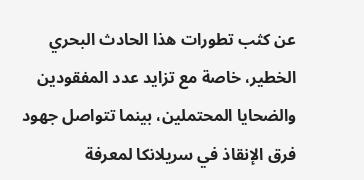عن كثب تطورات هذا الحادث البحري الخطير، خاصة مع تزايد عدد المفقودين والضحايا المحتملين، بينما تتواصل جهود فرق الإنقاذ في سريلانكا لمعرفة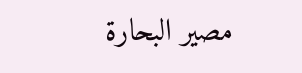مصير البحارة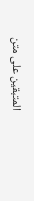المتبقين على متن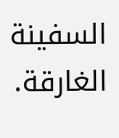السفينة الغارقة.